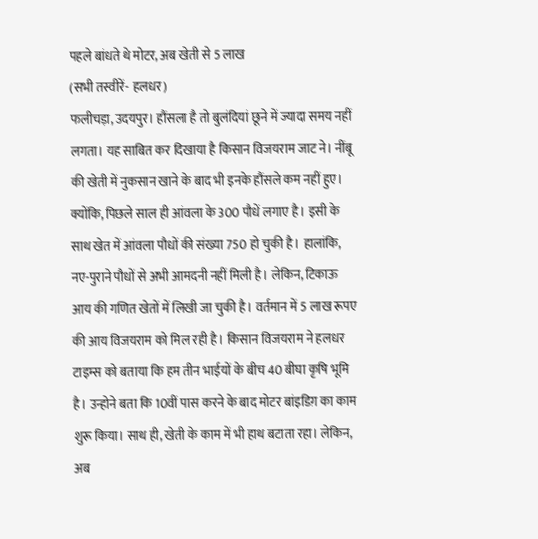पहले बांधते थे मोटर, अब खेती से 5 लाख
(सभी तस्वीरें- हलधर)
फलीचड़ा, उदयपुर। हौंसला है तो बुलंदियां छूने में ज्यादा समय नहीं लगता। यह साबित कर दिखाया है किसान विजयराम जाट ने। नींबू की खेती में नुकसान खाने के बाद भी इनके हौंसले कम नहीं हुए। क्योंकि, पिछले साल ही आंवला के 300 पौधें लगाए है। इसी के साथ खेत में आंवला पौधों की संख्या 750 हो चुकी है। हालांकि, नए-पुराने पौधों से अभी आमदनी नहीं मिली है। लेकिन, टिकाऊ आय की गणित खेतों में लिखी जा चुकी है। वर्तमान में 5 लाख रूपए की आय विजयराम को मिल रही है। किसान विजयराम ने हलधर टाइम्स को बताया कि हम तीन भाईयों के बीच 40 बीघा कृषि भूमि है। उन्होने बता कि 10वीं पास करने के बाद मोटर बांइडिग़ का काम शुरू किया। साथ ही, खेती के काम में भी हाथ बटाता रहा। लेकिन, अब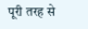पूरी तरह से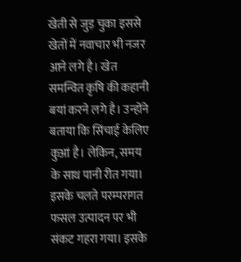खेती से जुड़ चुका इससे खेतों में नवाचार भी नजर आने लगे है। खेत समन्वित कृषि की कहानी बयां करने लगे है। उन्होंने बताया कि सिंचाई केलिए कुआं है। लेकिन, समय के साथ पानी रीत गया। इसके चलते परम्परागत फसल उत्पादन पर भी संकट गहरा गया। इसके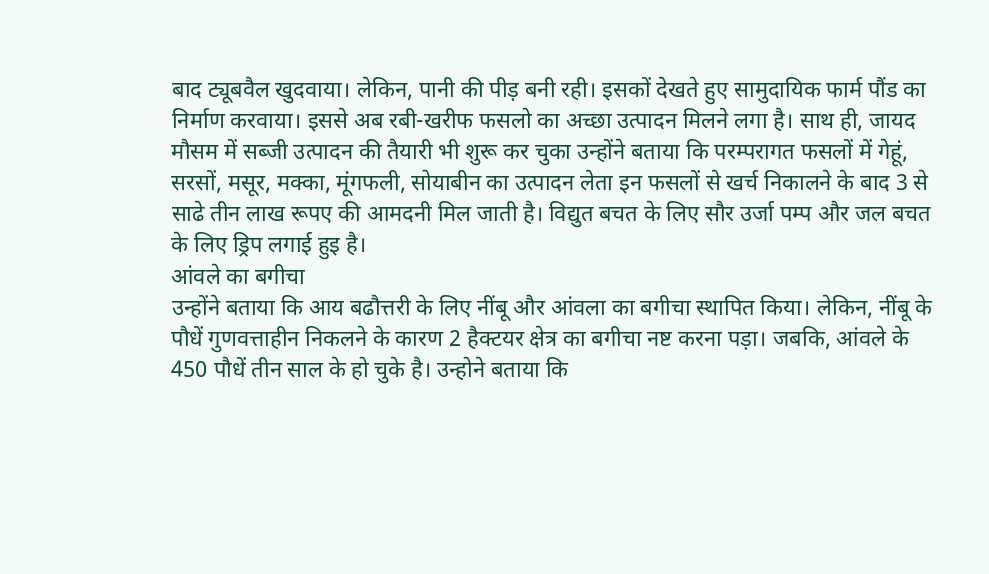बाद ट्यूबवैल खुदवाया। लेकिन, पानी की पीड़ बनी रही। इसकों देखते हुए सामुदायिक फार्म पौंड का निर्माण करवाया। इससे अब रबी-खरीफ फसलो का अच्छा उत्पादन मिलने लगा है। साथ ही, जायद मौसम में सब्जी उत्पादन की तैयारी भी शुरू कर चुका उन्होंने बताया कि परम्परागत फसलों में गेहूं, सरसों, मसूर, मक्का, मूंगफली, सोयाबीन का उत्पादन लेता इन फसलों से खर्च निकालने के बाद 3 से साढे तीन लाख रूपए की आमदनी मिल जाती है। विद्युत बचत के लिए सौर उर्जा पम्प और जल बचत के लिए ड्रिप लगाई हुइ है।
आंवले का बगीचा
उन्होंने बताया कि आय बढौत्तरी के लिए नींबू और आंवला का बगीचा स्थापित किया। लेकिन, नींबू के पौधें गुणवत्ताहीन निकलने के कारण 2 हैक्टयर क्षेत्र का बगीचा नष्ट करना पड़ा। जबकि, आंवले के 450 पौधें तीन साल के हो चुके है। उन्होने बताया कि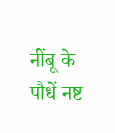नींबू के पौधें नष्ट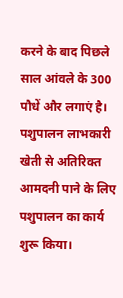करने के बाद पिछले साल आंवले के 300 पौधें और लगाएं है।
पशुपालन लाभकारी
खेती से अतिरिक्त आमदनी पाने के लिए पशुपालन का कार्य शुरू किया।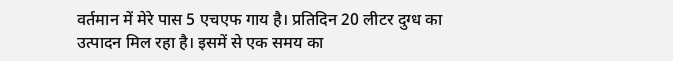वर्तमान में मेरे पास 5 एचएफ गाय है। प्रतिदिन 20 लीटर दुग्ध का उत्पादन मिल रहा है। इसमें से एक समय का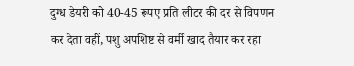दुग्ध डेयरी को 40-45 रूपए प्रति लीटर की दर से विपणन कर देता वहीं, पशु अपशिष्ट से वर्मी खाद तैयार कर रहा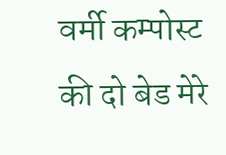वर्मी कम्पोस्ट की दो बेड मेरे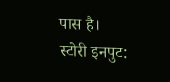पास है।
स्टोरी इनपुट: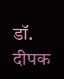डॉ. दीपक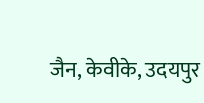जैन, केवीके, उदयपुर